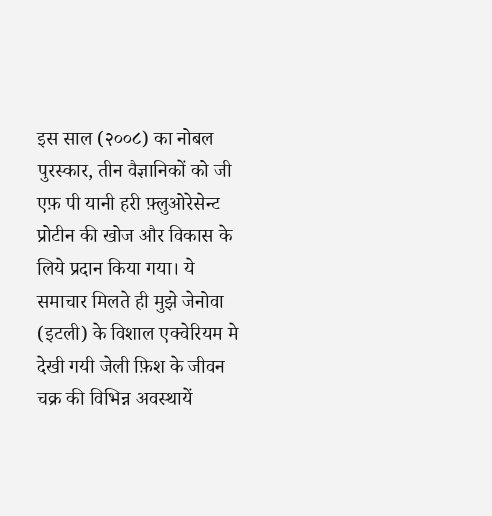इस साल (२००८) का नोबल पुरस्कार, तीन वैज्ञानिकों को जी एफ़ पी यानी हरी फ़्लुओरेसेन्ट प्रोटीन की खोज और विकास के लिये प्रदान किया गया। ये समाचार मिलते ही मुझे जेनोवा (इटली) के विशाल एक्वेरियम मे देखी गयी जेली फ़िश के जीवन चक्र की विभिन्न अवस्थायें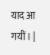याद आ गयीं। |